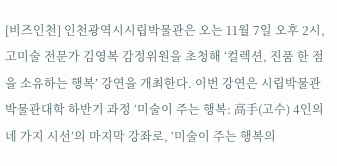[비즈인천] 인천광역시시립박물관은 오는 11월 7일 오후 2시, 고미술 전문가 김영복 감정위원을 초청해 ‘컬렉션, 진품 한 점을 소유하는 행복’ 강연을 개최한다. 이번 강연은 시립박물관 박물관대학 하반기 과정 ‘미술이 주는 행복: 高手(고수) 4인의 네 가지 시선’의 마지막 강좌로, ‘미술이 주는 행복의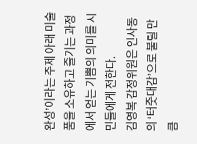완성’이라는 주제 아래 미술품을 소유하고 즐기는 과정에서 얻는 기쁨의 의미를 시민들에게 전한다.
김영복 감정위원은 인사동의 ‘터줏대감’으로 불릴 만큼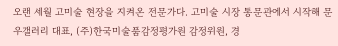오랜 세월 고미술 현장을 지켜온 전문가다. 고미술 시장 통문관에서 시작해 문우갤러리 대표, (주)한국미술품감정평가원 감정위원, 경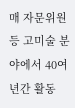매 자문위원 등 고미술 분야에서 40여 년간 활동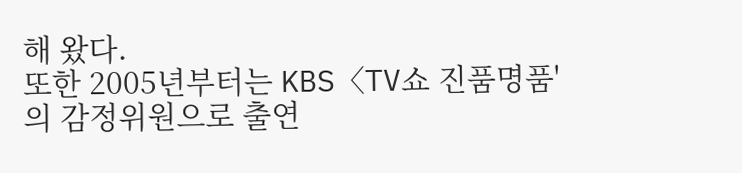해 왔다.
또한 2005년부터는 KBS〈TV쇼 진품명품'의 감정위원으로 출연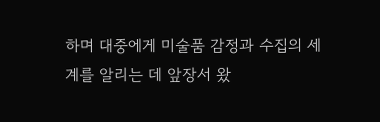하며 대중에게 미술품 감정과 수집의 세계를 알리는 데 앞장서 왔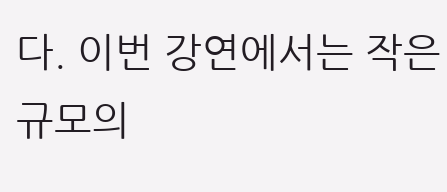다. 이번 강연에서는 작은 규모의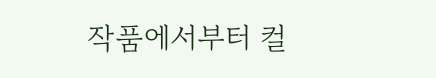작품에서부터 컬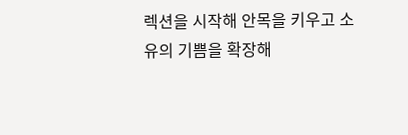렉션을 시작해 안목을 키우고 소유의 기쁨을 확장해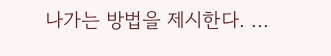나가는 방법을 제시한다. ...